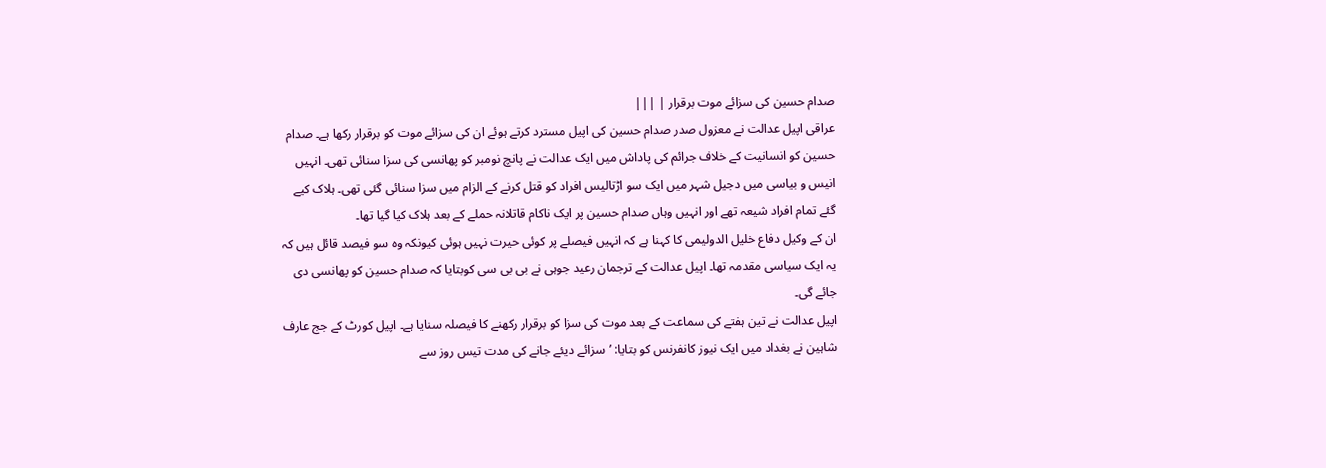صدام حسین کی سزائے موت برقرار | |||
عراقی اپیل عدالت نے معزول صدر صدام حسین کی اپیل مسترد کرتے ہوئے ان کی سزائے موت کو برقرار رکھا ہے۔ صدام حسین کو انسانیت کے خلاف جرائم کی پاداش میں ایک عدالت نے پانچ نومبر کو پھانسی کی سزا سنائی تھی۔ انہیں انیس و بیاسی میں دجیل شہر میں ایک سو اڑتالیس افراد کو قتل کرنے کے الزام میں سزا سنائی گئی تھی۔ ہلاک کیے گئے تمام افراد شیعہ تھے اور انہیں وہاں صدام حسین پر ایک ناکام قاتلانہ حملے کے بعد ہلاک کیا گیا تھا۔
ان کے وکیل دفاع خلیل الدولیمی کا کہنا ہے کہ انہیں فیصلے پر کوئی حیرت نہیں ہوئی کیونکہ وہ سو فیصد قائل ہیں کہ یہ ایک سیاسی مقدمہ تھا۔ اپیل عدالت کے ترجمان رعید جوہی نے بی بی سی کوبتایا کہ صدام حسین کو پھانسی دی جائے گی۔
اپیل عدالت نے تین ہفتے کی سماعت کے بعد موت کی سزا کو برقرار رکھنے کا فیصلہ سنایا ہے۔ اپیل کورٹ کے جج عارف شاہین نے بغداد میں ایک نیوز کانفرنس کو بتایا: ’سزائے دیئے جانے کی مدت تیس روز سے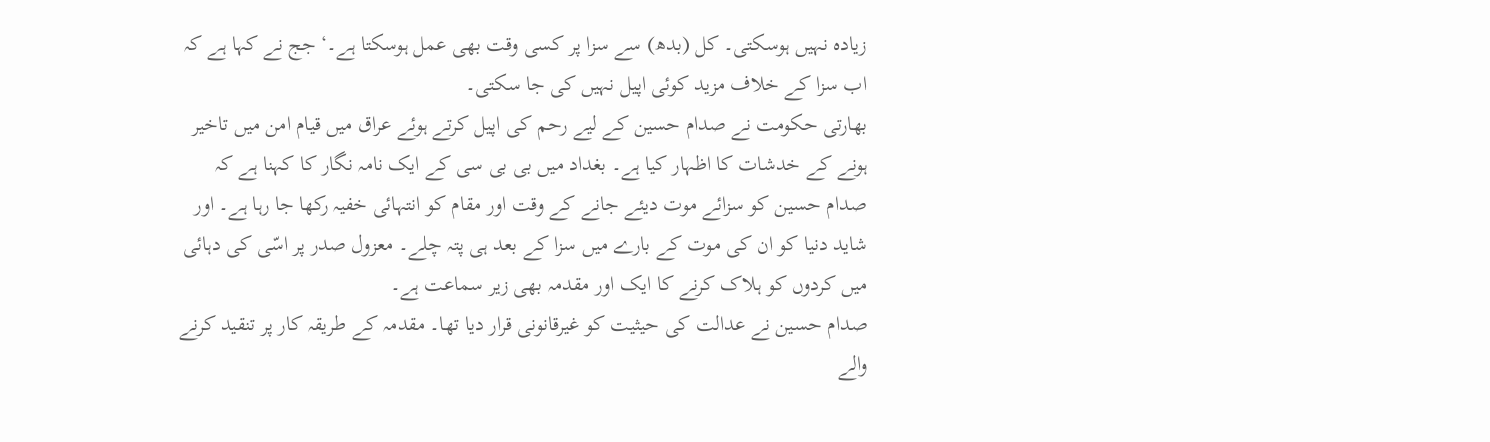زیادہ نہیں ہوسکتی۔ کل (بدھ) سے سزا پر کسی وقت بھی عمل ہوسکتا ہے۔‘ جج نے کہا ہے کہ اب سزا کے خلاف مزید کوئی اپیل نہیں کی جا سکتی۔
بھارتی حکومت نے صدام حسین کے لیے رحم کی اپیل کرتے ہوئے عراق میں قیام امن میں تاخیر ہونے کے خدشات کا اظہار کیا ہے۔ بغداد میں بی بی سی کے ایک نامہ نگار کا کہنا ہے کہ صدام حسین کو سزائے موت دیئے جانے کے وقت اور مقام کو انتہائی خفیہ رکھا جا رہا ہے۔ اور شاید دنیا کو ان کی موت کے بارے میں سزا کے بعد ہی پتہ چلے۔ معزول صدر پر اسّی کی دہائی میں کردوں کو ہلاک کرنے کا ایک اور مقدمہ بھی زیر سماعت ہے۔
صدام حسین نے عدالت کی حیثیت کو غیرقانونی قرار دیا تھا۔ مقدمہ کے طریقہ کار پر تنقید کرنے والے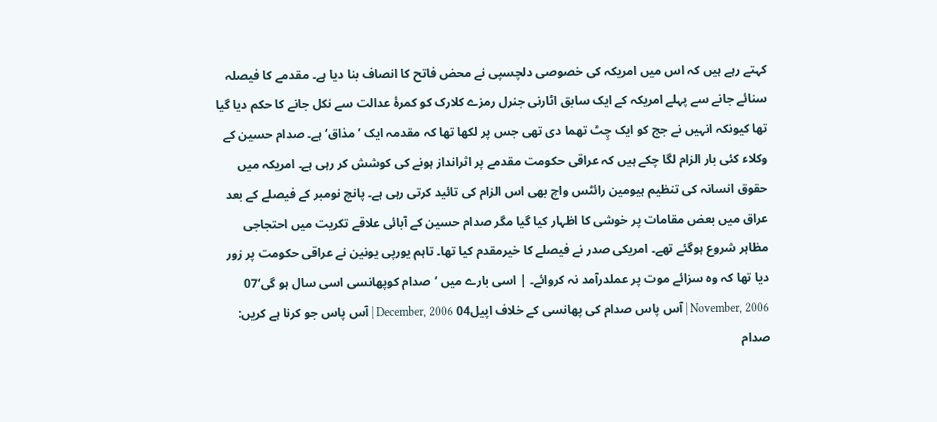کہتے رہے ہیں کہ اس میں امریکہ کی خصوصی دلچسپی نے محض فاتح کا انصاف بنا دیا ہے۔ مقدمے کا فیصلہ سنائے جانے سے پہلے امریکہ کے ایک سابق اٹارنی جنرل رمزے کلارک کو کمرۂ عدالت سے نکل جانے کا حکم دیا گیا تھا کیونکہ انہیں نے جج کو ایک چِٹ تھما دی تھی جس پر لکھا تھا کہ مقدمہ ایک ’مذاق‘ ہے۔ صدام حسین کے وکلاء کئی بار الزام لگا چکے ہیں کہ عراقی حکومت مقدمے پر اثرانداز ہونے کی کوشش کر رہی ہے۔ امریکہ میں حقوق انسانہ کی تنظیم ہیومین رائٹس واچ بھی اس الزام کی تائید کرتی رہی ہے۔ پانچ نومبر کے فیصلے کے بعد عراق میں بعض مقامات پر خوشی کا اظہار کیا گیا مگر صدام حسین کے آبائی علاقے تکریت میں احتجاجی مظاہر شروع ہوگئے تھے۔ امریکی صدر نے فیصلے کا خیرمقدم کیا تھا۔ تاہم یورپی یونین نے عراقی حکومت پر زور دیا تھا کہ وہ سزائے موت پر عملدرآمد نہ کروائے۔ | اسی بارے میں ’صدام کوپھانسی اسی سال ہو گی‘07 November, 2006 | آس پاس صدام کی پھانسی کے خلاف اپیل04 December, 2006 | آس پاس جو کرنا ہے کریں: صدام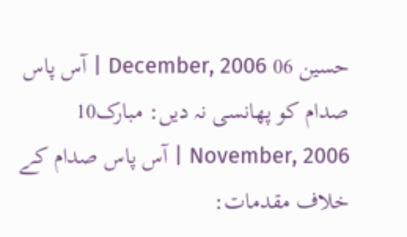حسین 06 December, 2006 | آس پاس صدام کو پھانسی نہ دیں: مبارک10 November, 2006 | آس پاس صدام کے خلاف مقدمات: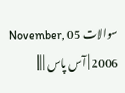سوالات 05 November, 2006 | آس پاس | |||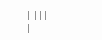| |||
|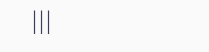|||